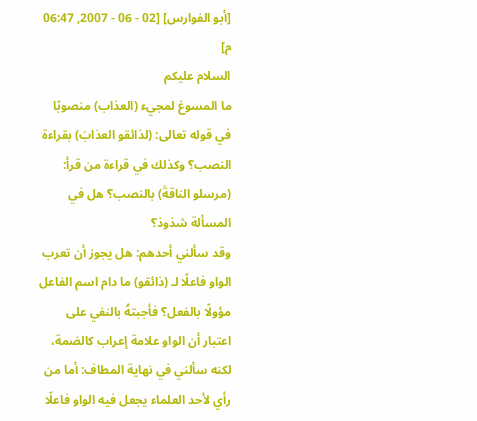[أبو الفوارس] [02 - 06 - 2007, 06:47 م]
السلام عليكم
ما المسوغ لمجيء (العذاب) منصوبًا في قوله تعالى: (لذائقو العذابَ) بقراءة النصب؟ وكذلك في قراءة من قرأ: (مرسلو الناقةَ) بالنصب؟ هل في المسألة شذوذ؟
وقد سألني أحدهم: هل يجوز أن تعرب الواو فاعلًا لـ (ذائقو) ما دام اسم الفاعل مؤولًا بالفعل؟ فأجبتهُ بالنفي على اعتبار أن الواو علامة إعراب كالضمة، لكنه سألني في نهاية المطاف: أما من رأي لأحد العلماء يجعل فيه الواو فاعلًا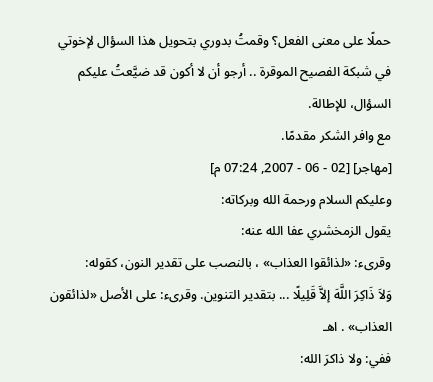حملًا على معنى الفعل؟ وقمتُ بدوري بتحويل هذا السؤال لإخوتي في شبكة الفصيح الموقرة .. أرجو أن لا أكون قد ضيَّعتُ عليكم السؤال، للإطالة.
مع وافر الشكر مقدمًا.
[مهاجر] [02 - 06 - 2007, 07:24 م]
وعليكم السلام ورحمة الله وبركاته:
يقول الزمخشري عفا الله عنه:
وقرىء: «لذائقوا العذاب» ، بالنصب على تقدير النون، كقوله:
وَلاَ ذَاكِرَ اللَّهَ إلاَّ قَلِيلًا ... بتقدير التنوين. وقرىء: على الأصل «لذائقون العذاب» . اهـ
ففي: ولا ذاكرَ الله: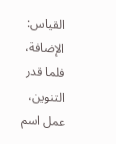القياس: الإضافة، فلما قدر التنوين، عمل اسم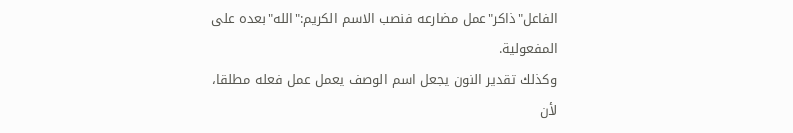الفاعل"ذاكر"عمل مضارعه فنصب الاسم الكريم:"الله"بعده على المفعولية.
وكذلك تقدير النون يجعل اسم الوصف يعمل عمل فعله مطلقا، لأن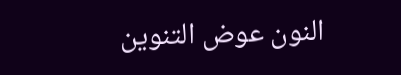النون عوض التنوين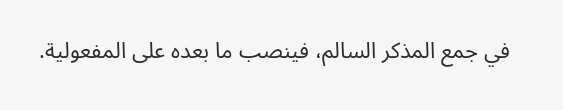في جمع المذكر السالم، فينصب ما بعده على المفعولية.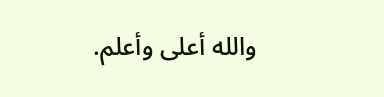والله أعلى وأعلم.